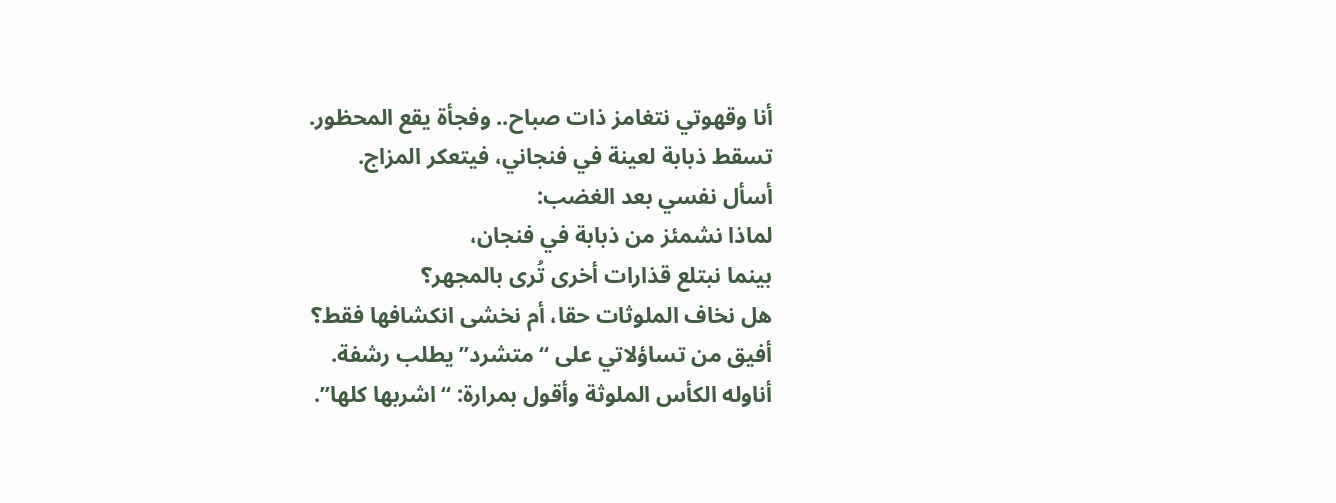أنا وقهوتي نتغامز ذات صباح.. وفجأة يقع المحظور.
تسقط ذبابة لعينة في فنجاني، فيتعكر المزاج.
أسأل نفسي بعد الغضب:
لماذا نشمئز من ذبابة في فنجان،
بينما نبتلع قذارات أخرى تُرى بالمجهر؟
هل نخاف الملوثات حقا، أم نخشى انكشافها فقط؟
أفيق من تساؤلاتي على “متشرد” يطلب رشفة.
أناوله الكأس الملوثة وأقول بمرارة: “اشربها كلها”.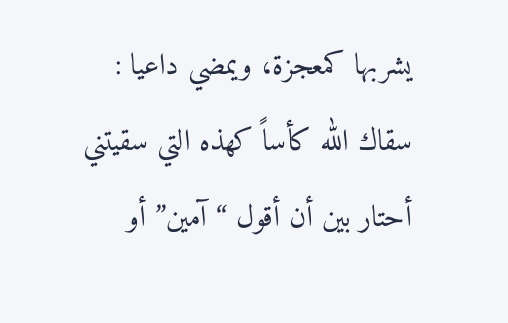يشربها كمعجزة، ويمضي داعيا :
سقاك الله كأساً كهذه التي سقيتني
أحتار بين أن أقول “آمين” أو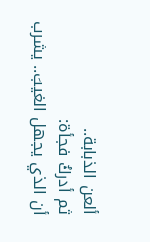ألعن الذبابة..
ثم أدركُ فجأة:
أن الذي يجهل الغيبَ.. يشرب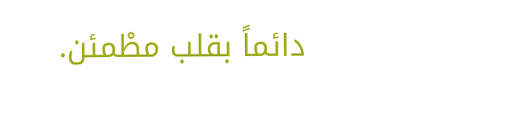دائماً بقلب مطْمئن.